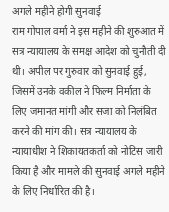अगले महीने होगी सुनवाई
राम गोपाल वर्मा ने इस महीने की शुरुआत में सत्र न्यायालय के समक्ष आदेश को चुनौती दी थी। अपील पर गुरुवार को सुनवाई हुई, जिसमें उनके वकील ने फिल्म निर्माता के लिए जमानत मांगी और सजा को निलंबित करने की मांग की। सत्र न्यायालय के न्यायाधीश ने शिकायतकर्ता को नोटिस जारी किया है और मामले की सुनवाई अगले महीने के लिए निर्धारित की है।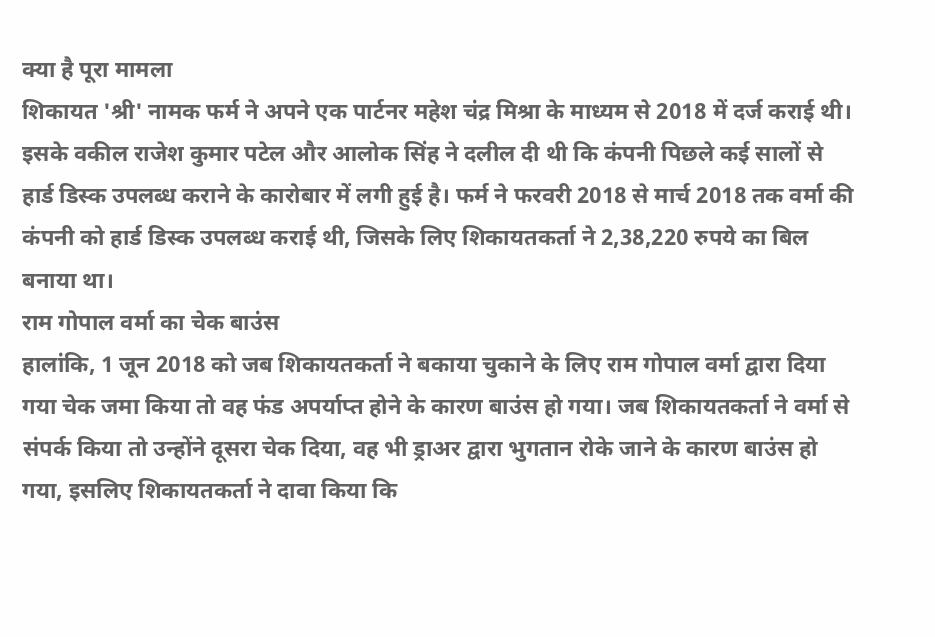क्या है पूरा मामला
शिकायत 'श्री' नामक फर्म ने अपने एक पार्टनर महेश चंद्र मिश्रा के माध्यम से 2018 में दर्ज कराई थी। इसके वकील राजेश कुमार पटेल और आलोक सिंह ने दलील दी थी कि कंपनी पिछले कई सालों से हार्ड डिस्क उपलब्ध कराने के कारोबार में लगी हुई है। फर्म ने फरवरी 2018 से मार्च 2018 तक वर्मा की कंपनी को हार्ड डिस्क उपलब्ध कराई थी, जिसके लिए शिकायतकर्ता ने 2,38,220 रुपये का बिल बनाया था।
राम गोपाल वर्मा का चेक बाउंस
हालांकि, 1 जून 2018 को जब शिकायतकर्ता ने बकाया चुकाने के लिए राम गोपाल वर्मा द्वारा दिया गया चेक जमा किया तो वह फंड अपर्याप्त होने के कारण बाउंस हो गया। जब शिकायतकर्ता ने वर्मा से संपर्क किया तो उन्होंने दूसरा चेक दिया, वह भी ड्राअर द्वारा भुगतान रोके जाने के कारण बाउंस हो गया, इसलिए शिकायतकर्ता ने दावा किया कि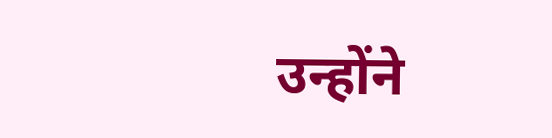उन्होंने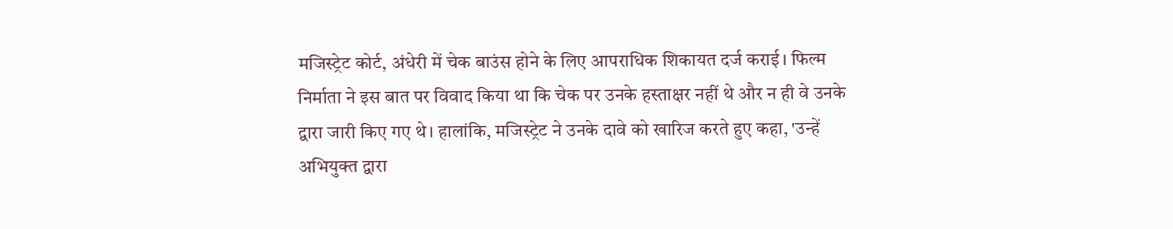मजिस्ट्रेट कोर्ट, अंधेरी में चेक बाउंस होने के लिए आपराधिक शिकायत दर्ज कराई। फिल्म निर्माता ने इस बात पर विवाद किया था कि चेक पर उनके हस्ताक्षर नहीं थे और न ही वे उनके द्वारा जारी किए गए थे। हालांकि, मजिस्ट्रेट ने उनके दावे को खारिज करते हुए कहा, 'उन्हें अभियुक्त द्वारा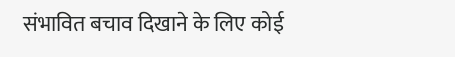संभावित बचाव दिखाने के लिए कोई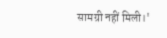सामग्री नहीं मिली।'